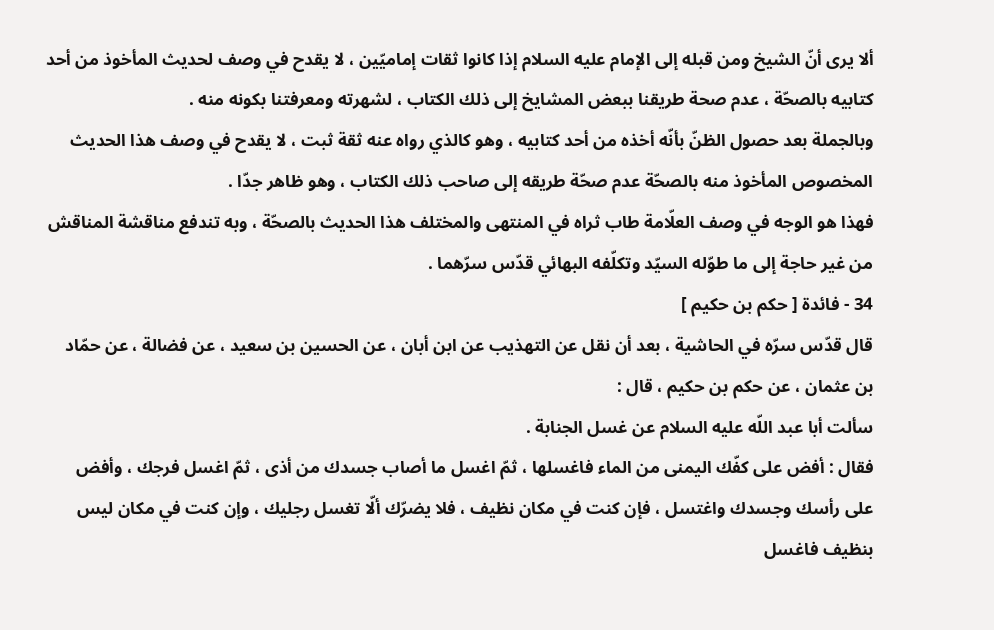ألا يرى أنّ الشيخ ومن قبله إلى الإمام عليه السلام إذا كانوا ثقات إماميّين ، لا يقدح في وصف لحديث المأخوذ من أحد كتابيه بالصحّة ، عدم صحة طريقنا ببعض المشايخ إلى ذلك الكتاب ، لشهرته ومعرفتنا بكونه منه .
وبالجملة بعد حصول الظنّ بأنّه أخذه من أحد كتابيه ، وهو كالذي رواه عنه ثقة ثبت ، لا يقدح في وصف هذا الحديث المخصوص المأخوذ منه بالصحّة عدم صحّة طريقه إلى صاحب ذلك الكتاب ، وهو ظاهر جدّا .
فهذا هو الوجه في وصف العلّامة طاب ثراه في المنتهى والمختلف هذا الحديث بالصحّة ، وبه تندفع مناقشة المناقش من غير حاجة إلى ما طوّله السيّد وتكلّفه البهائي قدّس سرّهما .
34 - فائدة [ حكم بن حكيم ]
قال قدّس سرّه في الحاشية ، بعد أن نقل عن التهذيب عن ابن أبان ، عن الحسين بن سعيد ، عن فضالة ، عن حمّاد بن عثمان ، عن حكم بن حكيم ، قال :
سألت أبا عبد اللّه عليه السلام عن غسل الجنابة .
فقال : أفض على كفّك اليمنى من الماء فاغسلها ، ثمّ اغسل ما أصاب جسدك من أذى ، ثمّ اغسل فرجك ، وأفض على رأسك وجسدك واغتسل ، فإن كنت في مكان نظيف ، فلا يضرّك ألّا تغسل رجليك ، وإن كنت في مكان ليس بنظيف فاغسل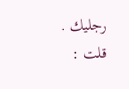رجليك .
قلت :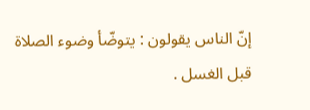إنّ الناس يقولون : يتوضّأ وضوء الصلاة قبل الغسل .